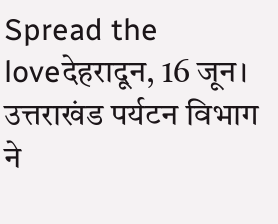Spread the loveदेहरादून, 16 जून। उत्तराखंड पर्यटन विभाग ने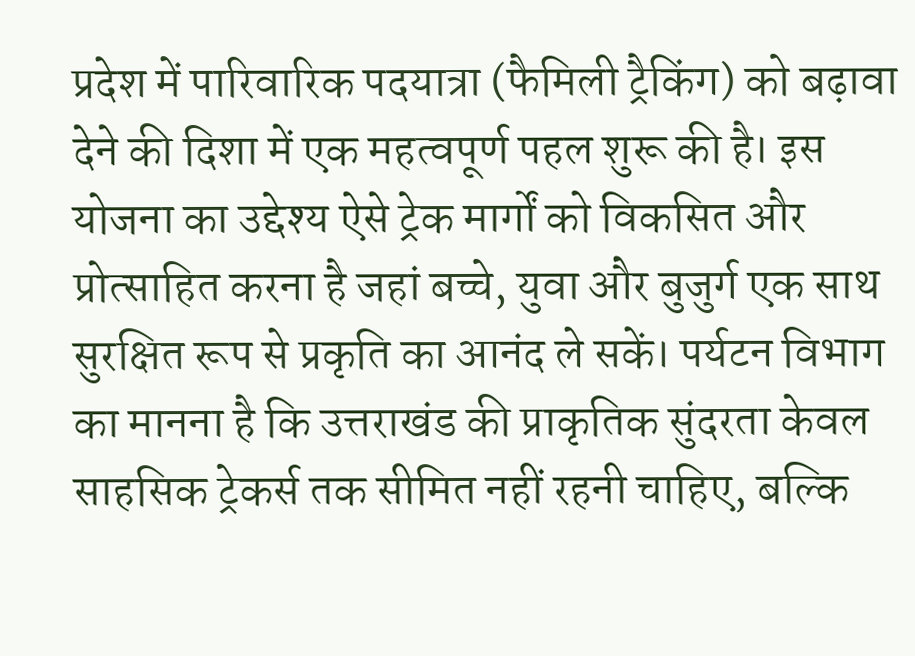प्रदेश में पारिवारिक पदयात्रा (फैमिली ट्रैकिंग) को बढ़ावा देने की दिशा में एक महत्वपूर्ण पहल शुरू की है। इस योजना का उद्देश्य ऐसे ट्रेक मार्गों को विकसित और प्रोत्साहित करना है जहां बच्चे, युवा और बुजुर्ग एक साथ सुरक्षित रूप से प्रकृति का आनंद ले सकें। पर्यटन विभाग का मानना है कि उत्तराखंड की प्राकृतिक सुंदरता केवल साहसिक ट्रेकर्स तक सीमित नहीं रहनी चाहिए, बल्कि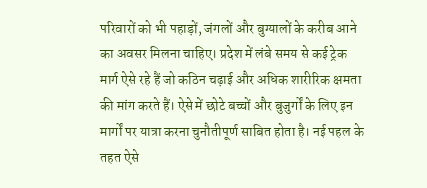परिवारों को भी पहाड़ों, जंगलों और बुग्यालों के करीब आने का अवसर मिलना चाहिए। प्रदेश में लंबे समय से कई ट्रेक मार्ग ऐसे रहे हैं जो कठिन चढ़ाई और अधिक शारीरिक क्षमता की मांग करते हैं। ऐसे में छोटे बच्चों और बुजुर्गों के लिए इन मार्गों पर यात्रा करना चुनौतीपूर्ण साबित होता है। नई पहल के तहत ऐसे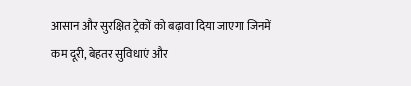आसान और सुरक्षित ट्रेकों को बढ़ावा दिया जाएगा जिनमें कम दूरी, बेहतर सुविधाएं और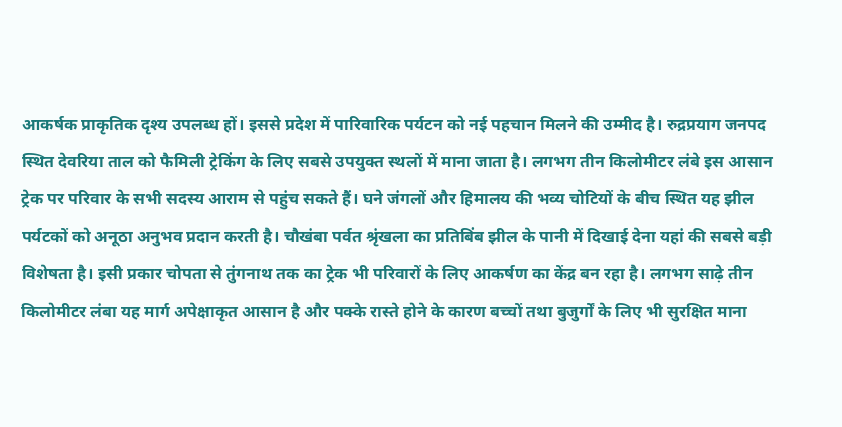आकर्षक प्राकृतिक दृश्य उपलब्ध हों। इससे प्रदेश में पारिवारिक पर्यटन को नई पहचान मिलने की उम्मीद है। रुद्रप्रयाग जनपद स्थित देवरिया ताल को फैमिली ट्रेकिंग के लिए सबसे उपयुक्त स्थलों में माना जाता है। लगभग तीन किलोमीटर लंबे इस आसान ट्रेक पर परिवार के सभी सदस्य आराम से पहुंच सकते हैं। घने जंगलों और हिमालय की भव्य चोटियों के बीच स्थित यह झील पर्यटकों को अनूठा अनुभव प्रदान करती है। चौखंबा पर्वत श्रृंखला का प्रतिबिंब झील के पानी में दिखाई देना यहां की सबसे बड़ी विशेषता है। इसी प्रकार चोपता से तुंगनाथ तक का ट्रेक भी परिवारों के लिए आकर्षण का केंद्र बन रहा है। लगभग साढ़े तीन किलोमीटर लंबा यह मार्ग अपेक्षाकृत आसान है और पक्के रास्ते होने के कारण बच्चों तथा बुजुर्गों के लिए भी सुरक्षित माना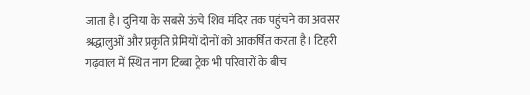जाता है। दुनिया के सबसे ऊंचे शिव मंदिर तक पहुंचने का अवसर श्रद्धालुओं और प्रकृति प्रेमियों दोनों को आकर्षित करता है। टिहरी गढ़वाल में स्थित नाग टिब्बा ट्रेक भी परिवारों के बीच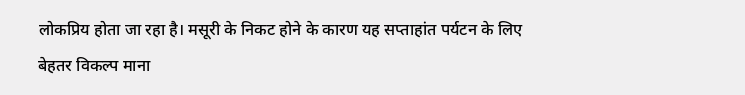लोकप्रिय होता जा रहा है। मसूरी के निकट होने के कारण यह सप्ताहांत पर्यटन के लिए बेहतर विकल्प माना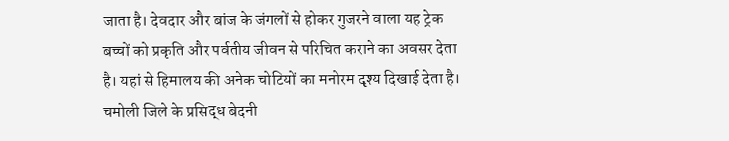जाता है। देवदार और बांज के जंगलों से होकर गुजरने वाला यह ट्रेक बच्चों को प्रकृति और पर्वतीय जीवन से परिचित कराने का अवसर देता है। यहां से हिमालय की अनेक चोटियों का मनोरम दृश्य दिखाई देता है। चमोली जिले के प्रसिद्ध बेदनी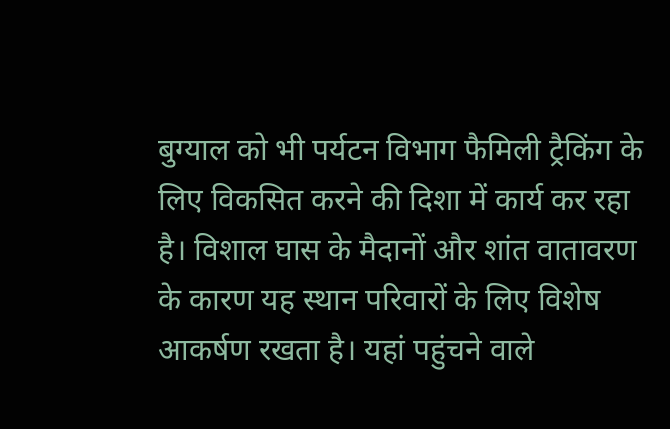बुग्याल को भी पर्यटन विभाग फैमिली ट्रैकिंग के लिए विकसित करने की दिशा में कार्य कर रहा है। विशाल घास के मैदानों और शांत वातावरण के कारण यह स्थान परिवारों के लिए विशेष आकर्षण रखता है। यहां पहुंचने वाले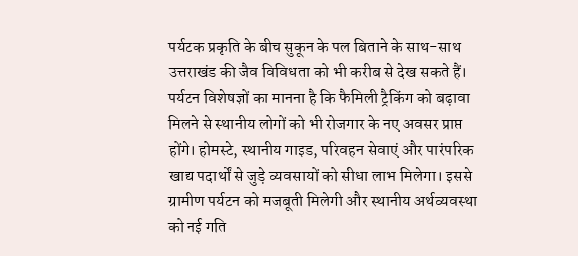पर्यटक प्रकृति के बीच सुकून के पल बिताने के साथ-साथ उत्तराखंड की जैव विविधता को भी करीब से देख सकते हैं। पर्यटन विशेषज्ञों का मानना है कि फैमिली ट्रैकिंग को बढ़ावा मिलने से स्थानीय लोगों को भी रोजगार के नए अवसर प्राप्त होंगे। होमस्टे, स्थानीय गाइड, परिवहन सेवाएं और पारंपरिक खाद्य पदार्थों से जुड़े व्यवसायों को सीधा लाभ मिलेगा। इससे ग्रामीण पर्यटन को मजबूती मिलेगी और स्थानीय अर्थव्यवस्था को नई गति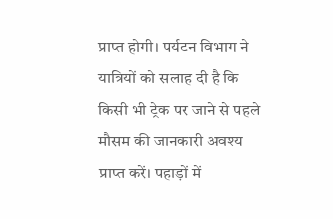प्राप्त होगी। पर्यटन विभाग ने यात्रियों को सलाह दी है कि किसी भी ट्रेक पर जाने से पहले मौसम की जानकारी अवश्य प्राप्त करें। पहाड़ों में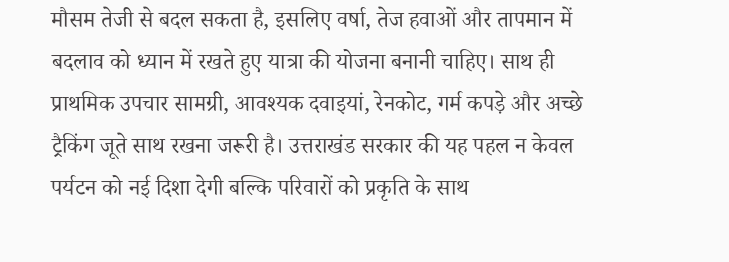मौसम तेजी से बदल सकता है, इसलिए वर्षा, तेज हवाओं और तापमान में बदलाव को ध्यान में रखते हुए यात्रा की योजना बनानी चाहिए। साथ ही प्राथमिक उपचार सामग्री, आवश्यक दवाइयां, रेनकोट, गर्म कपड़े और अच्छे ट्रैकिंग जूते साथ रखना जरूरी है। उत्तराखंड सरकार की यह पहल न केवल पर्यटन को नई दिशा देगी बल्कि परिवारों को प्रकृति के साथ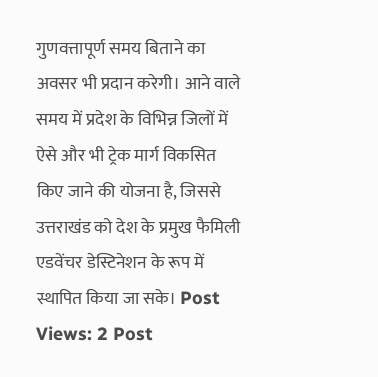गुणवत्तापूर्ण समय बिताने का अवसर भी प्रदान करेगी। आने वाले समय में प्रदेश के विभिन्न जिलों में ऐसे और भी ट्रेक मार्ग विकसित किए जाने की योजना है, जिससे उत्तराखंड को देश के प्रमुख फैमिली एडवेंचर डेस्टिनेशन के रूप में स्थापित किया जा सके। Post Views: 2 Post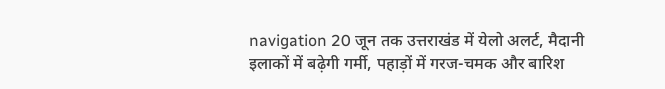navigation 20 जून तक उत्तराखंड में येलो अलर्ट, मैदानी इलाकों में बढ़ेगी गर्मी, पहाड़ों में गरज-चमक और बारिश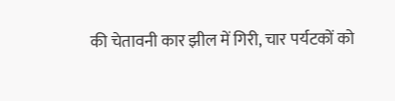की चेतावनी कार झील में गिरी, चार पर्यटकों को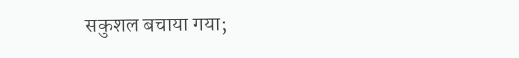सकुशल बचाया गया;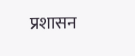प्रशासन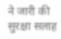ने जारी की सुरक्षा सलाह